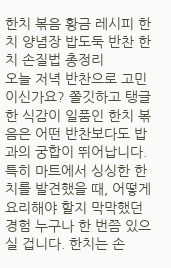한치 볶음 황금 레시피 한치 양념장 밥도둑 반찬 한치 손질법 총정리
오늘 저녁 반찬으로 고민이신가요? 쫄깃하고 탱글한 식감이 일품인 한치 볶음은 어떤 반찬보다도 밥과의 궁합이 뛰어납니다. 특히 마트에서 싱싱한 한치를 발견했을 때, 어떻게 요리해야 할지 막막했던 경험 누구나 한 번쯤 있으실 겁니다. 한치는 손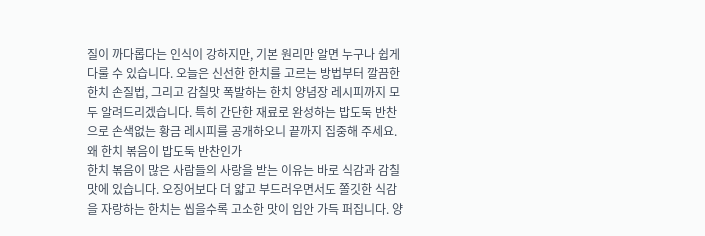질이 까다롭다는 인식이 강하지만, 기본 원리만 알면 누구나 쉽게 다룰 수 있습니다. 오늘은 신선한 한치를 고르는 방법부터 깔끔한 한치 손질법, 그리고 감칠맛 폭발하는 한치 양념장 레시피까지 모두 알려드리겠습니다. 특히 간단한 재료로 완성하는 밥도둑 반찬으로 손색없는 황금 레시피를 공개하오니 끝까지 집중해 주세요.
왜 한치 볶음이 밥도둑 반찬인가
한치 볶음이 많은 사람들의 사랑을 받는 이유는 바로 식감과 감칠맛에 있습니다. 오징어보다 더 얇고 부드러우면서도 쫄깃한 식감을 자랑하는 한치는 씹을수록 고소한 맛이 입안 가득 퍼집니다. 양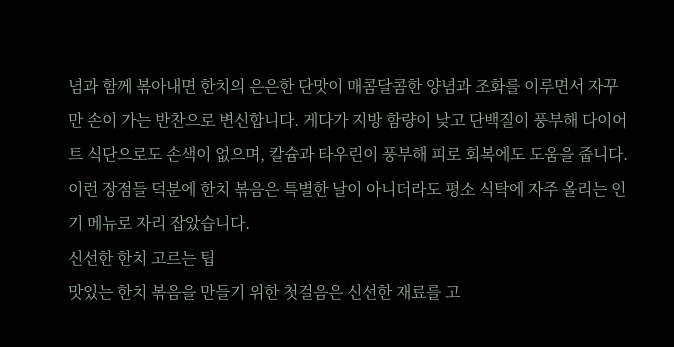념과 함께 볶아내면 한치의 은은한 단맛이 매콤달콤한 양념과 조화를 이루면서 자꾸만 손이 가는 반찬으로 변신합니다. 게다가 지방 함량이 낮고 단백질이 풍부해 다이어트 식단으로도 손색이 없으며, 칼슘과 타우린이 풍부해 피로 회복에도 도움을 줍니다. 이런 장점들 덕분에 한치 볶음은 특별한 날이 아니더라도 평소 식탁에 자주 올리는 인기 메뉴로 자리 잡았습니다.
신선한 한치 고르는 팁
맛있는 한치 볶음을 만들기 위한 첫걸음은 신선한 재료를 고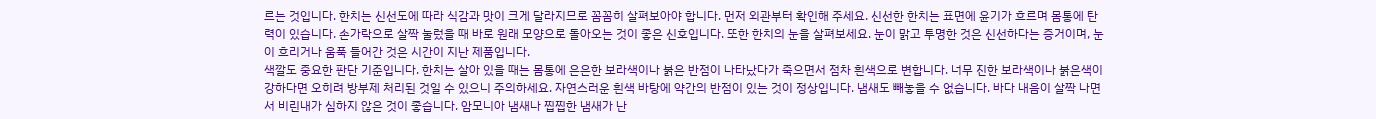르는 것입니다. 한치는 신선도에 따라 식감과 맛이 크게 달라지므로 꼼꼼히 살펴보아야 합니다. 먼저 외관부터 확인해 주세요. 신선한 한치는 표면에 윤기가 흐르며 몸통에 탄력이 있습니다. 손가락으로 살짝 눌렀을 때 바로 원래 모양으로 돌아오는 것이 좋은 신호입니다. 또한 한치의 눈을 살펴보세요. 눈이 맑고 투명한 것은 신선하다는 증거이며, 눈이 흐리거나 움푹 들어간 것은 시간이 지난 제품입니다.
색깔도 중요한 판단 기준입니다. 한치는 살아 있을 때는 몸통에 은은한 보라색이나 붉은 반점이 나타났다가 죽으면서 점차 흰색으로 변합니다. 너무 진한 보라색이나 붉은색이 강하다면 오히려 방부제 처리된 것일 수 있으니 주의하세요. 자연스러운 흰색 바탕에 약간의 반점이 있는 것이 정상입니다. 냄새도 빼놓을 수 없습니다. 바다 내음이 살짝 나면서 비린내가 심하지 않은 것이 좋습니다. 암모니아 냄새나 찝찝한 냄새가 난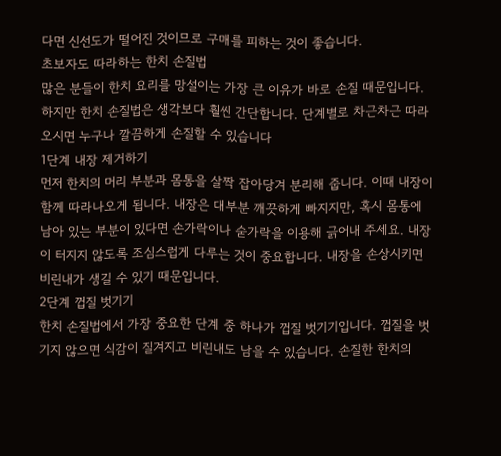다면 신선도가 떨어진 것이므로 구매를 피하는 것이 좋습니다.
초보자도 따라하는 한치 손질법
많은 분들이 한치 요리를 망설이는 가장 큰 이유가 바로 손질 때문입니다. 하지만 한치 손질법은 생각보다 훨씬 간단합니다. 단계별로 차근차근 따라오시면 누구나 깔끔하게 손질할 수 있습니다
1단계 내장 제거하기
먼저 한치의 머리 부분과 몸통을 살짝 잡아당겨 분리해 줍니다. 이때 내장이 함께 따라나오게 됩니다. 내장은 대부분 깨끗하게 빠지지만, 혹시 몸통에 남아 있는 부분이 있다면 손가락이나 숟가락을 이용해 긁어내 주세요. 내장이 터지지 않도록 조심스럽게 다루는 것이 중요합니다. 내장을 손상시키면 비린내가 생길 수 있기 때문입니다.
2단계 껍질 벗기기
한치 손질법에서 가장 중요한 단계 중 하나가 껍질 벗기기입니다. 껍질을 벗기지 않으면 식감이 질겨지고 비린내도 남을 수 있습니다. 손질한 한치의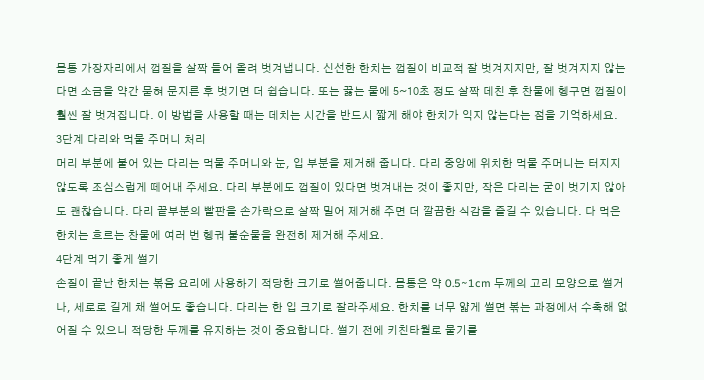몸통 가장자리에서 껍질을 살짝 들어 올려 벗겨냅니다. 신선한 한치는 껍질이 비교적 잘 벗겨지지만, 잘 벗겨지지 않는다면 소금을 약간 묻혀 문지른 후 벗기면 더 쉽습니다. 또는 끓는 물에 5~10초 정도 살짝 데친 후 찬물에 헹구면 껍질이 훨씬 잘 벗겨집니다. 이 방법을 사용할 때는 데치는 시간을 반드시 짧게 해야 한치가 익지 않는다는 점을 기억하세요.
3단계 다리와 먹물 주머니 처리
머리 부분에 붙어 있는 다리는 먹물 주머니와 눈, 입 부분을 제거해 줍니다. 다리 중앙에 위치한 먹물 주머니는 터지지 않도록 조심스럽게 떼어내 주세요. 다리 부분에도 껍질이 있다면 벗겨내는 것이 좋지만, 작은 다리는 굳이 벗기지 않아도 괜찮습니다. 다리 끝부분의 빨판을 손가락으로 살짝 밀어 제거해 주면 더 깔끔한 식감을 즐길 수 있습니다. 다 먹은 한치는 흐르는 찬물에 여러 번 헹궈 불순물을 완전히 제거해 주세요.
4단계 먹기 좋게 썰기
손질이 끝난 한치는 볶음 요리에 사용하기 적당한 크기로 썰어줍니다. 몸통은 약 0.5~1cm 두께의 고리 모양으로 썰거나, 세로로 길게 채 썰어도 좋습니다. 다리는 한 입 크기로 잘라주세요. 한치를 너무 얇게 썰면 볶는 과정에서 수축해 없어질 수 있으니 적당한 두께를 유지하는 것이 중요합니다. 썰기 전에 키친타월로 물기를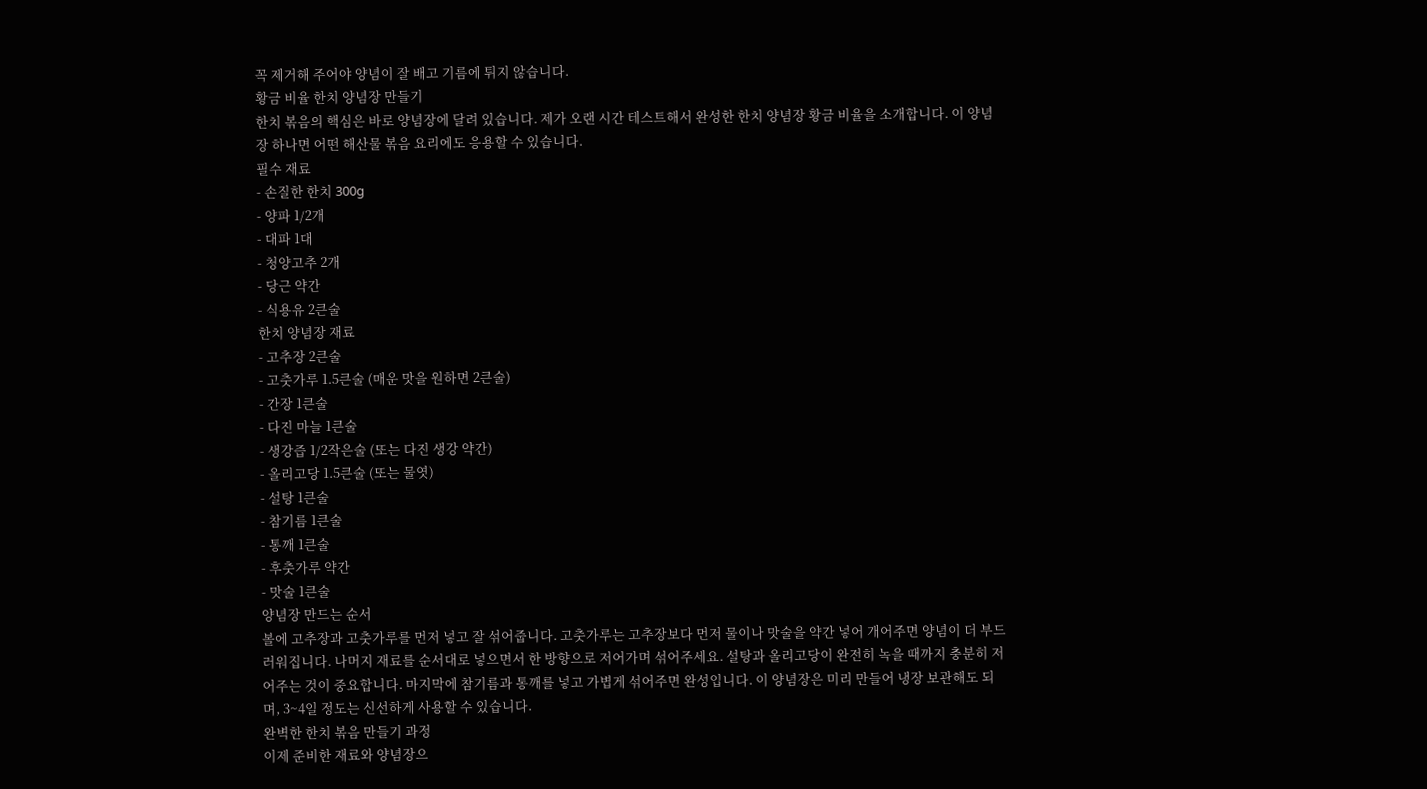꼭 제거해 주어야 양념이 잘 배고 기름에 튀지 않습니다.
황금 비율 한치 양념장 만들기
한치 볶음의 핵심은 바로 양념장에 달려 있습니다. 제가 오랜 시간 테스트해서 완성한 한치 양념장 황금 비율을 소개합니다. 이 양념장 하나면 어떤 해산물 볶음 요리에도 응용할 수 있습니다.
필수 재료
- 손질한 한치 300g
- 양파 1/2개
- 대파 1대
- 청양고추 2개
- 당근 약간
- 식용유 2큰술
한치 양념장 재료
- 고추장 2큰술
- 고춧가루 1.5큰술 (매운 맛을 원하면 2큰술)
- 간장 1큰술
- 다진 마늘 1큰술
- 생강즙 1/2작은술 (또는 다진 생강 약간)
- 올리고당 1.5큰술 (또는 물엿)
- 설탕 1큰술
- 참기름 1큰술
- 통깨 1큰술
- 후춧가루 약간
- 맛술 1큰술
양념장 만드는 순서
볼에 고추장과 고춧가루를 먼저 넣고 잘 섞어줍니다. 고춧가루는 고추장보다 먼저 물이나 맛술을 약간 넣어 개어주면 양념이 더 부드러워집니다. 나머지 재료를 순서대로 넣으면서 한 방향으로 저어가며 섞어주세요. 설탕과 올리고당이 완전히 녹을 때까지 충분히 저어주는 것이 중요합니다. 마지막에 참기름과 통깨를 넣고 가볍게 섞어주면 완성입니다. 이 양념장은 미리 만들어 냉장 보관해도 되며, 3~4일 정도는 신선하게 사용할 수 있습니다.
완벽한 한치 볶음 만들기 과정
이제 준비한 재료와 양념장으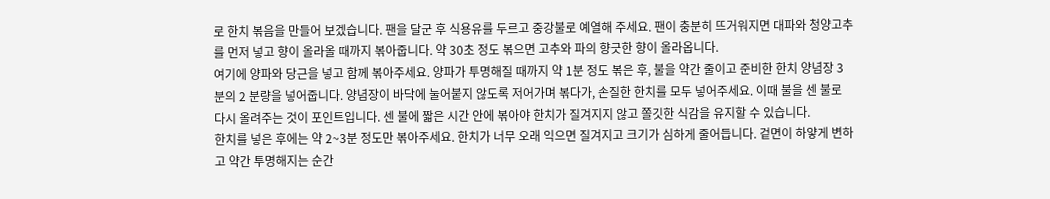로 한치 볶음을 만들어 보겠습니다. 팬을 달군 후 식용유를 두르고 중강불로 예열해 주세요. 팬이 충분히 뜨거워지면 대파와 청양고추를 먼저 넣고 향이 올라올 때까지 볶아줍니다. 약 30초 정도 볶으면 고추와 파의 향긋한 향이 올라옵니다.
여기에 양파와 당근을 넣고 함께 볶아주세요. 양파가 투명해질 때까지 약 1분 정도 볶은 후, 불을 약간 줄이고 준비한 한치 양념장 3분의 2 분량을 넣어줍니다. 양념장이 바닥에 눌어붙지 않도록 저어가며 볶다가, 손질한 한치를 모두 넣어주세요. 이때 불을 센 불로 다시 올려주는 것이 포인트입니다. 센 불에 짧은 시간 안에 볶아야 한치가 질겨지지 않고 쫄깃한 식감을 유지할 수 있습니다.
한치를 넣은 후에는 약 2~3분 정도만 볶아주세요. 한치가 너무 오래 익으면 질겨지고 크기가 심하게 줄어듭니다. 겉면이 하얗게 변하고 약간 투명해지는 순간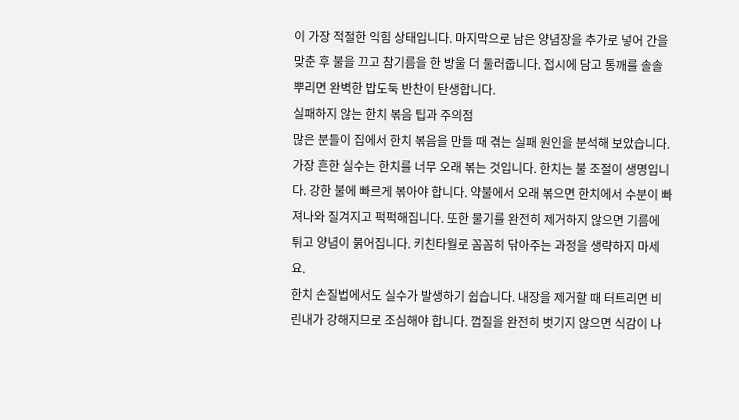이 가장 적절한 익힘 상태입니다. 마지막으로 남은 양념장을 추가로 넣어 간을 맞춘 후 불을 끄고 참기름을 한 방울 더 둘러줍니다. 접시에 담고 통깨를 솔솔 뿌리면 완벽한 밥도둑 반찬이 탄생합니다.
실패하지 않는 한치 볶음 팁과 주의점
많은 분들이 집에서 한치 볶음을 만들 때 겪는 실패 원인을 분석해 보았습니다. 가장 흔한 실수는 한치를 너무 오래 볶는 것입니다. 한치는 불 조절이 생명입니다. 강한 불에 빠르게 볶아야 합니다. 약불에서 오래 볶으면 한치에서 수분이 빠져나와 질겨지고 퍽퍽해집니다. 또한 물기를 완전히 제거하지 않으면 기름에 튀고 양념이 묽어집니다. 키친타월로 꼼꼼히 닦아주는 과정을 생략하지 마세요.
한치 손질법에서도 실수가 발생하기 쉽습니다. 내장을 제거할 때 터트리면 비린내가 강해지므로 조심해야 합니다. 껍질을 완전히 벗기지 않으면 식감이 나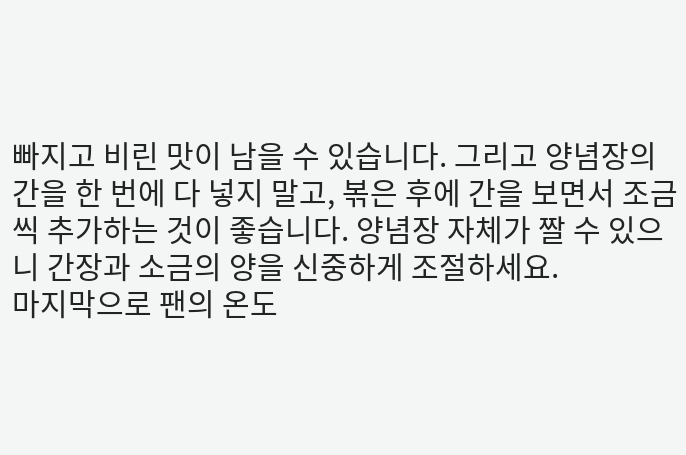빠지고 비린 맛이 남을 수 있습니다. 그리고 양념장의 간을 한 번에 다 넣지 말고, 볶은 후에 간을 보면서 조금씩 추가하는 것이 좋습니다. 양념장 자체가 짤 수 있으니 간장과 소금의 양을 신중하게 조절하세요.
마지막으로 팬의 온도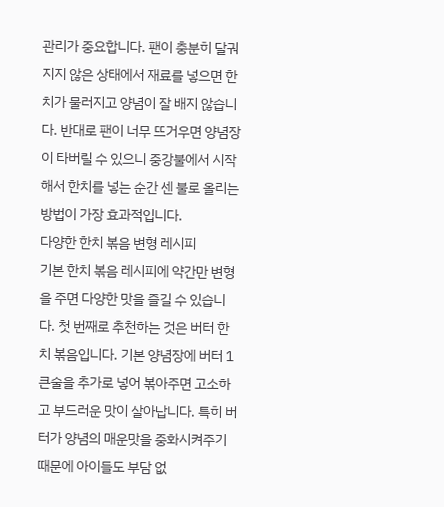관리가 중요합니다. 팬이 충분히 달궈지지 않은 상태에서 재료를 넣으면 한치가 물러지고 양념이 잘 배지 않습니다. 반대로 팬이 너무 뜨거우면 양념장이 타버릴 수 있으니 중강불에서 시작해서 한치를 넣는 순간 센 불로 올리는 방법이 가장 효과적입니다.
다양한 한치 볶음 변형 레시피
기본 한치 볶음 레시피에 약간만 변형을 주면 다양한 맛을 즐길 수 있습니다. 첫 번째로 추천하는 것은 버터 한치 볶음입니다. 기본 양념장에 버터 1큰술을 추가로 넣어 볶아주면 고소하고 부드러운 맛이 살아납니다. 특히 버터가 양념의 매운맛을 중화시켜주기 때문에 아이들도 부담 없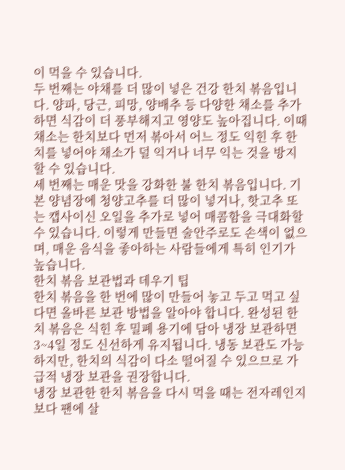이 먹을 수 있습니다.
두 번째는 야채를 더 많이 넣은 건강 한치 볶음입니다. 양파, 당근, 피망, 양배추 등 다양한 채소를 추가하면 식감이 더 풍부해지고 영양도 높아집니다. 이때 채소는 한치보다 먼저 볶아서 어느 정도 익힌 후 한치를 넣어야 채소가 덜 익거나 너무 익는 것을 방지할 수 있습니다.
세 번째는 매운 맛을 강화한 불 한치 볶음입니다. 기본 양념장에 청양고추를 더 많이 넣거나, 핫고추 또는 캡사이신 오일을 추가로 넣어 매콤함을 극대화할 수 있습니다. 이렇게 만들면 술안주로도 손색이 없으며, 매운 음식을 좋아하는 사람들에게 특히 인기가 높습니다.
한치 볶음 보관법과 데우기 팁
한치 볶음을 한 번에 많이 만들어 놓고 두고 먹고 싶다면 올바른 보관 방법을 알아야 합니다. 완성된 한치 볶음은 식힌 후 밀폐 용기에 담아 냉장 보관하면 3~4일 정도 신선하게 유지됩니다. 냉동 보관도 가능하지만, 한치의 식감이 다소 떨어질 수 있으므로 가급적 냉장 보관을 권장합니다.
냉장 보관한 한치 볶음을 다시 먹을 때는 전자레인지보다 팬에 살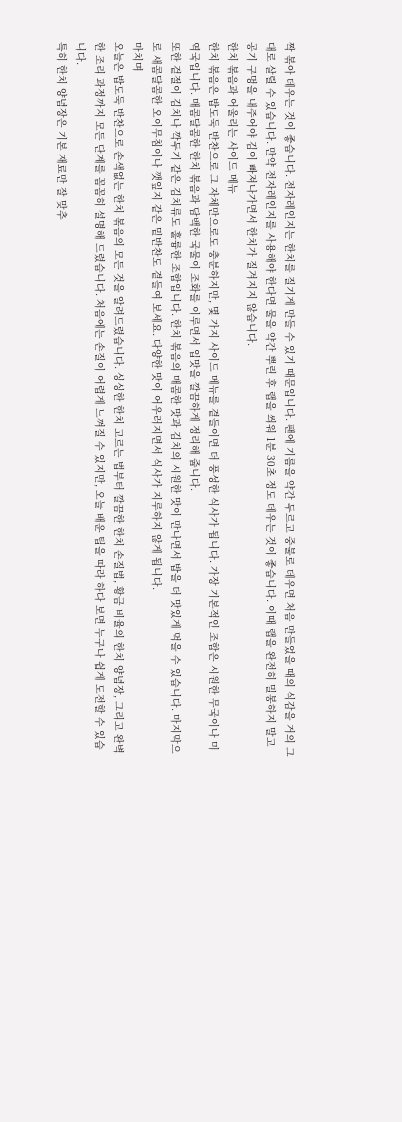짝 볶아 데우는 것이 좋습니다. 전자레인지는 한치를 질기게 만들 수 있기 때문입니다. 팬에 기름을 약간 두르고 중불로 데우면 처음 만들었을 때의 식감을 거의 그대로 살릴 수 있습니다. 만약 전자레인지를 사용해야 한다면 물을 약간 뿌린 후 랩을 씌워 1분 30초 정도 데우는 것이 좋습니다. 이때 랩을 완전히 밀봉하지 말고 공기 구멍을 내주어야 김이 빠져나가면서 한치가 질겨지지 않습니다.
한치 볶음과 어울리는 사이드 메뉴
한치 볶음은 밥도둑 반찬으로 그 자체만으로도 충분하지만, 몇 가지 사이드 메뉴를 곁들이면 더 풍성한 식사가 됩니다. 가장 기본적인 조합은 시원한 무국이나 미역국입니다. 매콤달콤한 한치 볶음과 담백한 국물이 조화를 이루면서 입맛을 깔끔하게 정리해 줍니다.
또한 겉절이 김치나 깍두기 같은 김치류도 훌륭한 조합입니다. 한치 볶음의 매콤한 맛과 김치의 시원한 맛이 만나면서 밥을 더 맛있게 먹을 수 있습니다. 마지막으로 새콤달콤한 오이무침이나 깻잎지 같은 밑반찬도 곁들여 보세요. 다양한 맛이 어우러지면서 식사가 지루하지 않게 됩니다.
마치며
오늘은 밥도둑 반찬으로 손색없는 한치 볶음의 모든 것을 알려드렸습니다. 싱싱한 한치 고르는 법부터 깔끔한 한치 손질법, 황금 비율의 한치 양념장, 그리고 완벽한 조리 과정까지 모든 단계를 꼼꼼히 설명해 드렸습니다. 처음에는 손질이 어렵게 느껴질 수 있지만, 오늘 배운 팁을 따라 하다 보면 누구나 쉽게 도전할 수 있습니다.
특히 한치 양념장은 기본 재료만 잘 맞추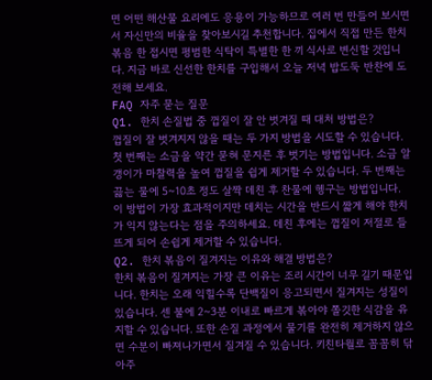면 어떤 해산물 요리에도 응용이 가능하므로 여러 번 만들어 보시면서 자신만의 비율을 찾아보시길 추천합니다. 집에서 직접 만든 한치 볶음 한 접시면 평범한 식탁이 특별한 한 끼 식사로 변신할 것입니다. 지금 바로 신선한 한치를 구입해서 오늘 저녁 밥도둑 반찬에 도전해 보세요.
FAQ 자주 묻는 질문
Q1. 한치 손질법 중 껍질이 잘 안 벗겨질 때 대처 방법은?
껍질이 잘 벗겨지지 않을 때는 두 가지 방법을 시도할 수 있습니다. 첫 번째는 소금을 약간 묻혀 문지른 후 벗기는 방법입니다. 소금 알갱이가 마찰력을 높여 껍질을 쉽게 제거할 수 있습니다. 두 번째는 끓는 물에 5~10초 정도 살짝 데친 후 찬물에 헹구는 방법입니다. 이 방법이 가장 효과적이지만 데치는 시간을 반드시 짧게 해야 한치가 익지 않는다는 점을 주의하세요. 데친 후에는 껍질이 저절로 들뜨게 되어 손쉽게 제거할 수 있습니다.
Q2. 한치 볶음이 질겨지는 이유와 해결 방법은?
한치 볶음이 질겨지는 가장 큰 이유는 조리 시간이 너무 길기 때문입니다. 한치는 오래 익힐수록 단백질이 응고되면서 질겨지는 성질이 있습니다. 센 불에 2~3분 이내로 빠르게 볶아야 쫄깃한 식감을 유지할 수 있습니다. 또한 손질 과정에서 물기를 완전히 제거하지 않으면 수분이 빠져나가면서 질겨질 수 있습니다. 키친타월로 꼼꼼히 닦아주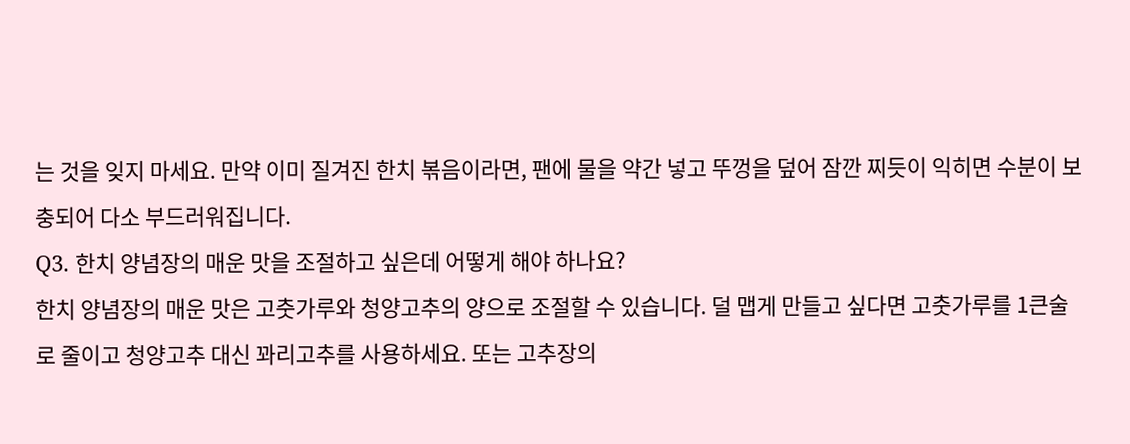는 것을 잊지 마세요. 만약 이미 질겨진 한치 볶음이라면, 팬에 물을 약간 넣고 뚜껑을 덮어 잠깐 찌듯이 익히면 수분이 보충되어 다소 부드러워집니다.
Q3. 한치 양념장의 매운 맛을 조절하고 싶은데 어떻게 해야 하나요?
한치 양념장의 매운 맛은 고춧가루와 청양고추의 양으로 조절할 수 있습니다. 덜 맵게 만들고 싶다면 고춧가루를 1큰술로 줄이고 청양고추 대신 꽈리고추를 사용하세요. 또는 고추장의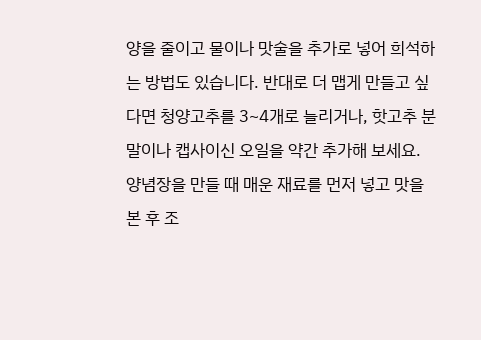양을 줄이고 물이나 맛술을 추가로 넣어 희석하는 방법도 있습니다. 반대로 더 맵게 만들고 싶다면 청양고추를 3~4개로 늘리거나, 핫고추 분말이나 캡사이신 오일을 약간 추가해 보세요. 양념장을 만들 때 매운 재료를 먼저 넣고 맛을 본 후 조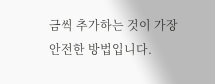금씩 추가하는 것이 가장 안전한 방법입니다.